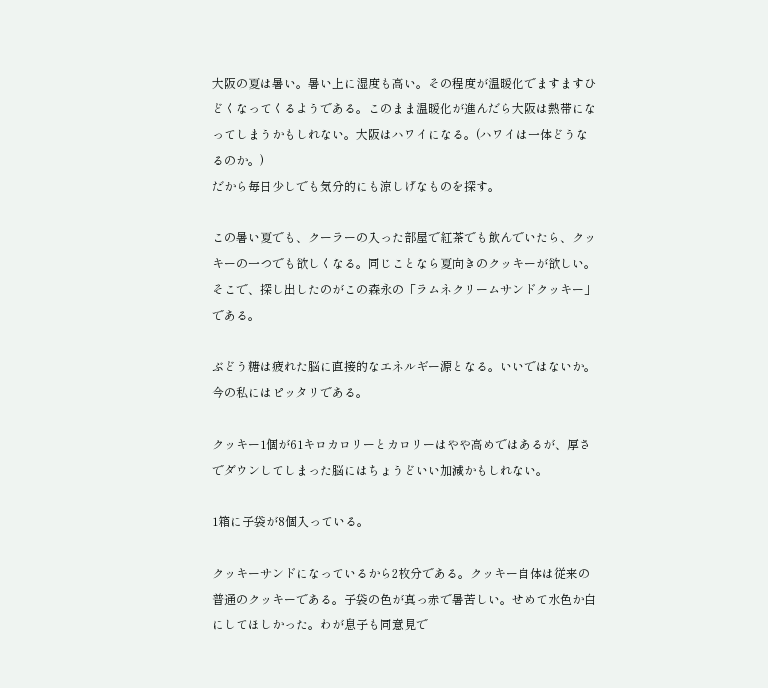大阪の夏は暑い。暑い上に湿度も高い。その程度が温暖化でますますひどくなってくるようである。このまま温暖化が進んだら大阪は熱帯になってしまうかもしれない。大阪はハワイになる。(ハワイは一体どうなるのか。)
だから毎日少しでも気分的にも涼しげなものを探す。

この暑い夏でも、クーラーの入った部屋で紅茶でも飲んでいたら、クッキーの一つでも欲しくなる。同じことなら夏向きのクッキーが欲しい。そこで、探し出したのがこの森永の「ラムネクリームサンドクッキー」である。

ぶどう糖は疲れた脳に直接的なエネルギー源となる。いいではないか。今の私にはピッタリである。

クッキー1個が61キロカロリーとカロリーはやや高めではあるが、厚さでダウンしてしまった脳にはちょうどいい加減かもしれない。

1箱に子袋が8個入っている。

クッキーサンドになっているから2枚分である。クッキー自体は従来の普通のクッキーである。子袋の色が真っ赤で暑苦しい。せめて水色か白にしてほしかった。わが息子も同意見で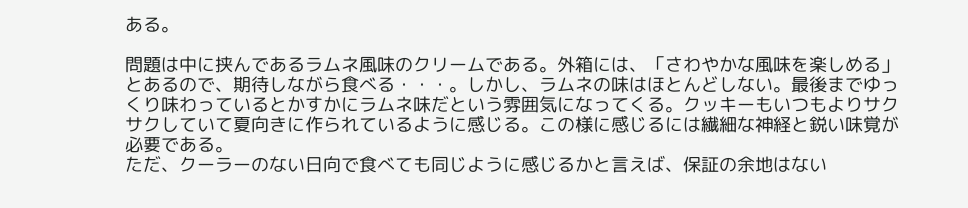ある。

問題は中に挟んであるラムネ風味のクリームである。外箱には、「さわやかな風味を楽しめる」とあるので、期待しながら食べる・・・。しかし、ラムネの味はほとんどしない。最後までゆっくり味わっているとかすかにラムネ味だという雰囲気になってくる。クッキーもいつもよりサクサクしていて夏向きに作られているように感じる。この様に感じるには繊細な神経と鋭い味覚が必要である。
ただ、クーラーのない日向で食べても同じように感じるかと言えば、保証の余地はない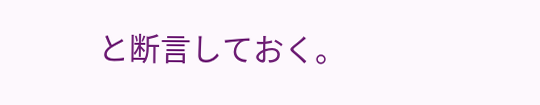と断言しておく。